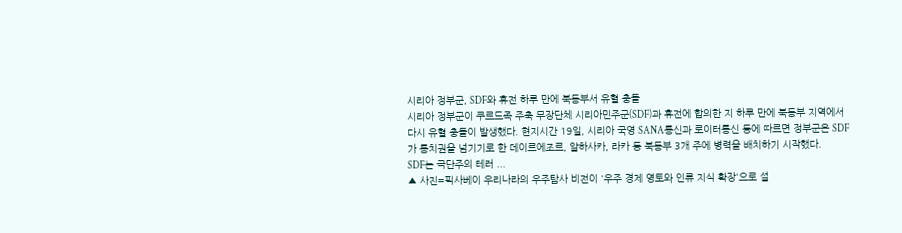시리아 정부군, SDF와 휴전 하루 만에 북동부서 유혈 충돌
시리아 정부군이 쿠르드족 주축 무장단체 시리아민주군(SDF)과 휴전에 합의한 지 하루 만에 북동부 지역에서 다시 유혈 충돌이 발생했다. 현지시간 19일, 시리아 국영 SANA통신과 로이터통신 등에 따르면 정부군은 SDF가 통치권을 넘기기로 한 데이르에조르, 알하사카, 라카 등 북동부 3개 주에 병력을 배치하기 시작했다.
SDF는 극단주의 테러 ...
▲ 사진=픽사베이 우리나라의 우주탐사 비전이 '우주 경제 영토와 인류 지식 확장'으로 설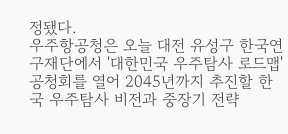정됐다.
우주항공청은 오늘 대전 유성구 한국연구재단에서 '대한민국 우주탐사 로드맵' 공청회를 열어 2045년까지 추진할 한국 우주탐사 비전과 중장기 전략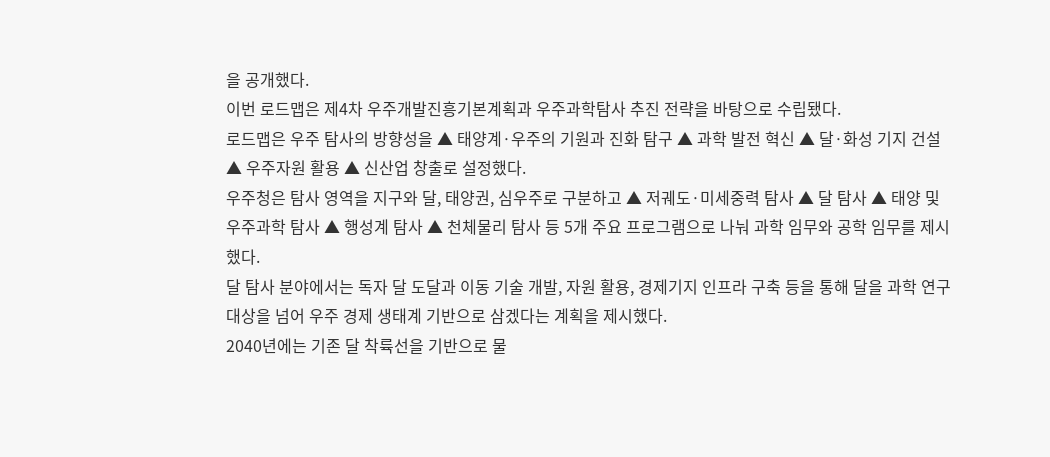을 공개했다.
이번 로드맵은 제4차 우주개발진흥기본계획과 우주과학탐사 추진 전략을 바탕으로 수립됐다.
로드맵은 우주 탐사의 방향성을 ▲ 태양계·우주의 기원과 진화 탐구 ▲ 과학 발전 혁신 ▲ 달·화성 기지 건설 ▲ 우주자원 활용 ▲ 신산업 창출로 설정했다.
우주청은 탐사 영역을 지구와 달, 태양권, 심우주로 구분하고 ▲ 저궤도·미세중력 탐사 ▲ 달 탐사 ▲ 태양 및 우주과학 탐사 ▲ 행성계 탐사 ▲ 천체물리 탐사 등 5개 주요 프로그램으로 나눠 과학 임무와 공학 임무를 제시했다.
달 탐사 분야에서는 독자 달 도달과 이동 기술 개발, 자원 활용, 경제기지 인프라 구축 등을 통해 달을 과학 연구 대상을 넘어 우주 경제 생태계 기반으로 삼겠다는 계획을 제시했다.
2040년에는 기존 달 착륙선을 기반으로 물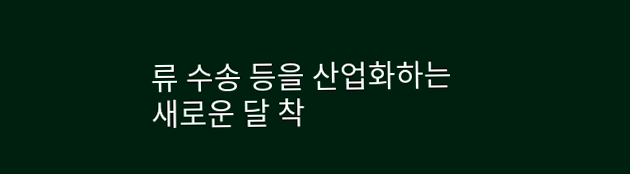류 수송 등을 산업화하는 새로운 달 착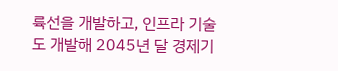륙선을 개발하고, 인프라 기술도 개발해 2045년 달 경제기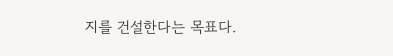지를 건설한다는 목표다.